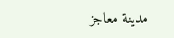مدينة معاجز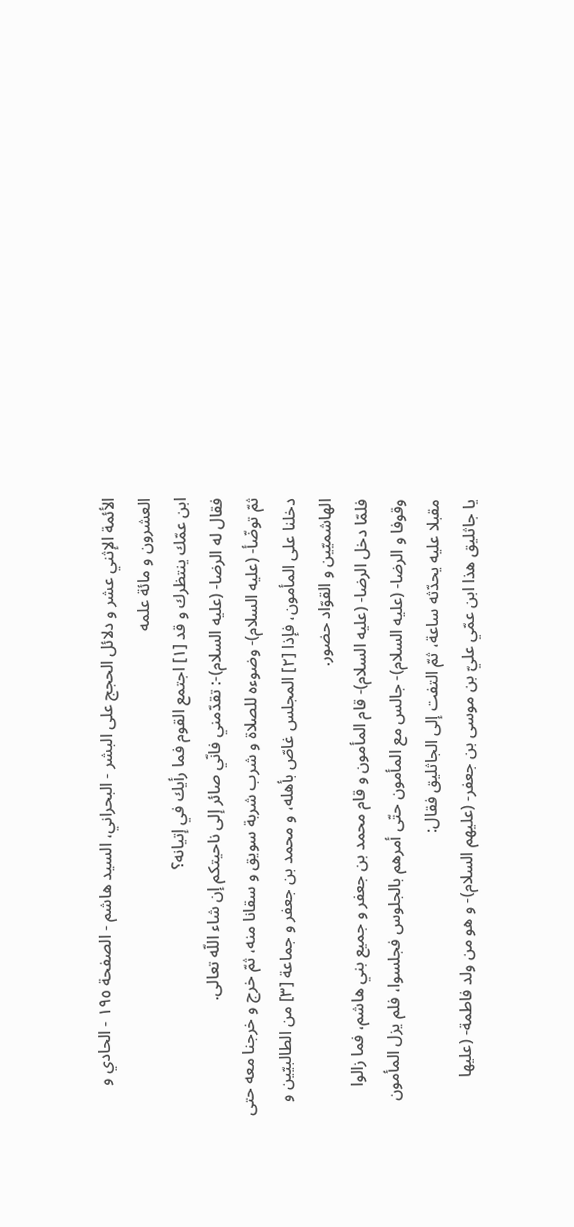الأئمة الإثني عشر و دلائل الحجج على البشر - البحراني، السيد هاشم - الصفحة ١٩٥ - الحادي و العشرون و مائة علمه
ابن عمّك ينتظرك و قد [١] اجتمع القوم فما رأيك في إتيانه؟
فقال له الرضا- (عليه السلام)-: تقدّمني فانّي صائر إلى ناحيتكم إن شاء اللّه تعالى.
ثمّ توضّأ- (عليه السلام)- وضوءه للصلاة و شرب شربة سويق و سقانا منه، ثمّ خرج و خرجنا معه حتى دخلنا على المأمون، فإذا [٢] المجلس غاصّ بأهله، و محمد بن جعفر و جماعة [٣] من الطالبيّين و الهاشميّين و القوّاد حضور.
فلمّا دخل الرضا- (عليه السلام)- قام المأمون و قام محمد بن جعفر و جميع بني هاشم، فما زالوا وقوفا و الرضا- (عليه السلام)- جالس مع المأمون حتّى أمرهم بالجلوس فجلسوا، فلم يزل المأمون مقبلا عليه يحدّثه ساعة، ثمّ التفت إلى الجاثليق فقال:
يا جاثليق هذا ابن عمّي عليّ بن موسى بن جعفر- (عليهم السلام)- و هو من ولد فاطمة- (عليها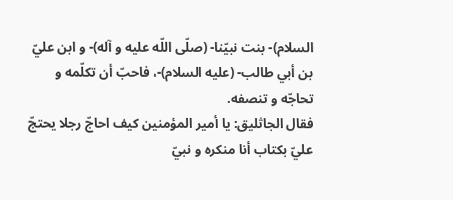السلام)- بنت نبيّنا- (صلّى اللّه عليه و آله)- و ابن عليّ بن أبي طالب- (عليه السلام)-، فاحبّ أن تكلّمه و تحاجّه و تنصفه.
فقال الجاثليق: يا أمير المؤمنين كيف احاجّ رجلا يحتجّ عليّ بكتاب أنا منكره و نبيّ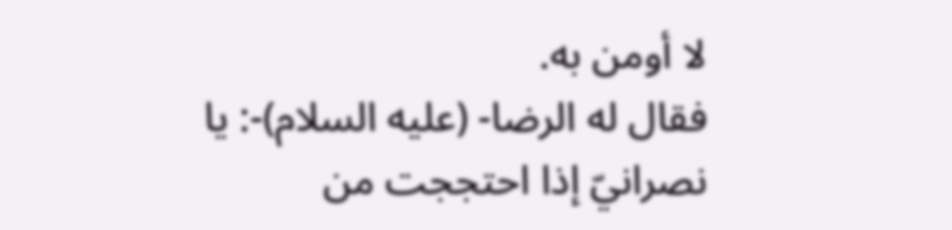لا أومن به.
فقال له الرضا- (عليه السلام)-: يا نصرانيّ إذا احتججت من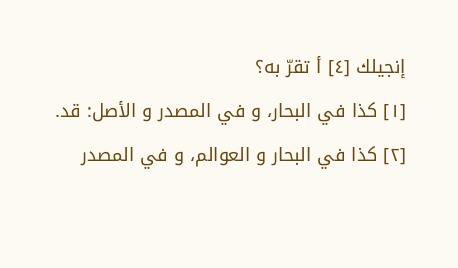إنجيلك [٤] أ تقرّ به؟
[١] كذا في البحار، و في المصدر و الأصل: قد.
[٢] كذا في البحار و العوالم، و في المصدر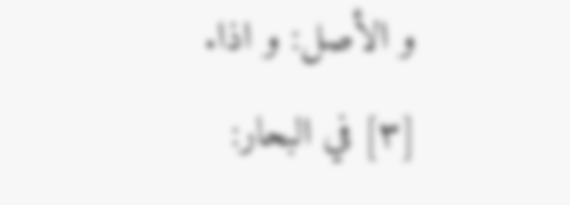و الأصل: و اذا.
[٣] في البحار: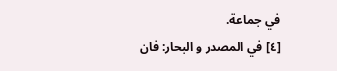في جماعة.
[٤] في المصدر و البحار: فان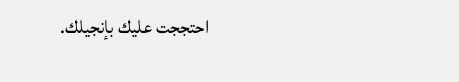احتججت عليك بإنجيلك.